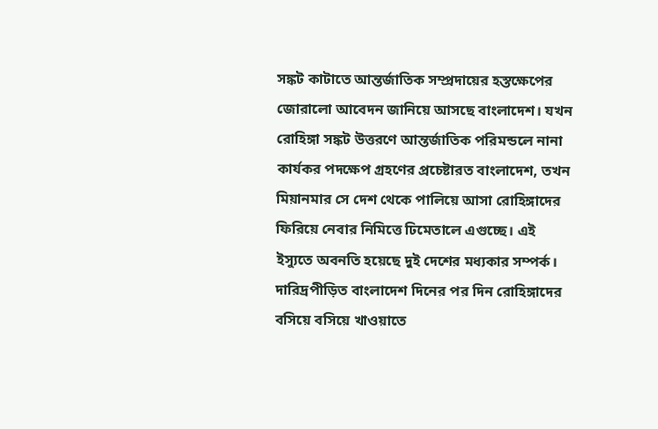সঙ্কট কাটাতে আন্তর্জাতিক সম্প্রদায়ের হস্তক্ষেপের জোরালো আবেদন জানিয়ে আসছে বাংলাদেশ। যখন রোহিঙ্গা সঙ্কট উত্তরণে আন্তর্জাতিক পরিমন্ডলে নানা কার্যকর পদক্ষেপ গ্রহণের প্রচেষ্টারত বাংলাদেশ, তখন মিয়ানমার সে দেশ থেকে পালিয়ে আসা রোহিঙ্গাদের ফিরিয়ে নেবার নিমিত্তে ঢিমেতালে এগুচ্ছে। এই ইস্যুতে অবনতি হয়েছে দুই দেশের মধ্যকার সম্পর্ক। দারিদ্রপীড়িত বাংলাদেশ দিনের পর দিন রোহিঙ্গাদের বসিয়ে বসিয়ে খাওয়াতে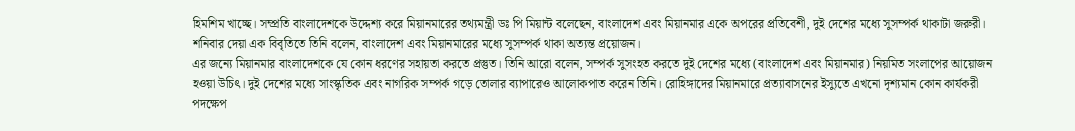হিমশিম খাচ্ছে। সম্প্রতি বাংলাদেশকে উদ্দেশ্য করে মিয়ানমারের তথ্যমন্ত্রী ডঃ পি মিয়ান্ট বলেছেন, বাংলাদেশ এবং মিয়ানমার একে অপরের প্রতিবেশী, দুই দেশের মধ্যে সুসম্পর্ক থাকাটা জরুরী। শনিবার দেয়া এক বিবৃতিতে তিনি বলেন, বাংলাদেশ এবং মিয়ানমারের মধ্যে সুসম্পর্ক থাকা অত্যন্ত প্রয়োজন।
এর জন্যে মিয়ানমার বাংলাদেশকে যে কোন ধরণের সহায়তা করতে প্রস্তুত। তিনি আরো বলেন, সম্পর্ক সুসংহত করতে দুই দেশের মধ্যে (বাংলাদেশ এবং মিয়ানমার) নিয়মিত সংলাপের আয়োজন হওয়া উচিৎ। দুই দেশের মধ্যে সাংস্কৃতিক এবং নাগরিক সম্পর্ক গড়ে তোলার ব্যাপারেও আলোকপাত করেন তিনি। রোহিঙ্গাদের মিয়ানমারে প্রত্যাবাসনের ইস্যুতে এখনো দৃশ্যমান কোন কার্যকরী পদক্ষেপ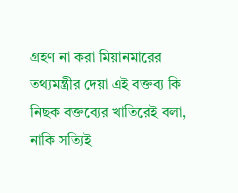গ্রহণ না করা মিয়ানমারের তথ্যমন্ত্রীর দেয়া এই বক্তব্য কি নিছক বক্তব্যের খাতিরেই বলা, নাকি সত্যিই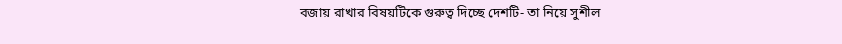বজায় রাখার বিষয়টিকে গুরুত্ব দিচ্ছে দেশটি- তা নিয়ে সুশীল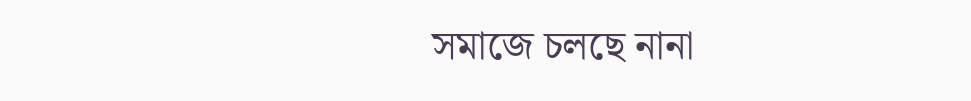সমাজে চলছে নানা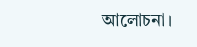আলোচনা।